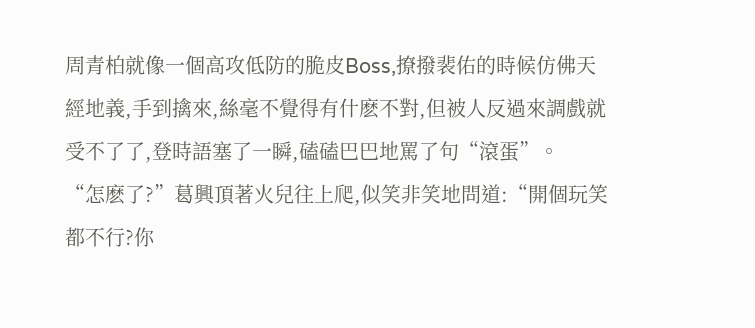周青柏就像一個高攻低防的脆皮Boss,撩撥裴佑的時候仿佛天經地義,手到擒來,絲毫不覺得有什麽不對,但被人反過來調戲就受不了了,登時語塞了一瞬,磕磕巴巴地罵了句“滾蛋”。
“怎麽了?”葛興頂著火兒往上爬,似笑非笑地問道:“開個玩笑都不行?你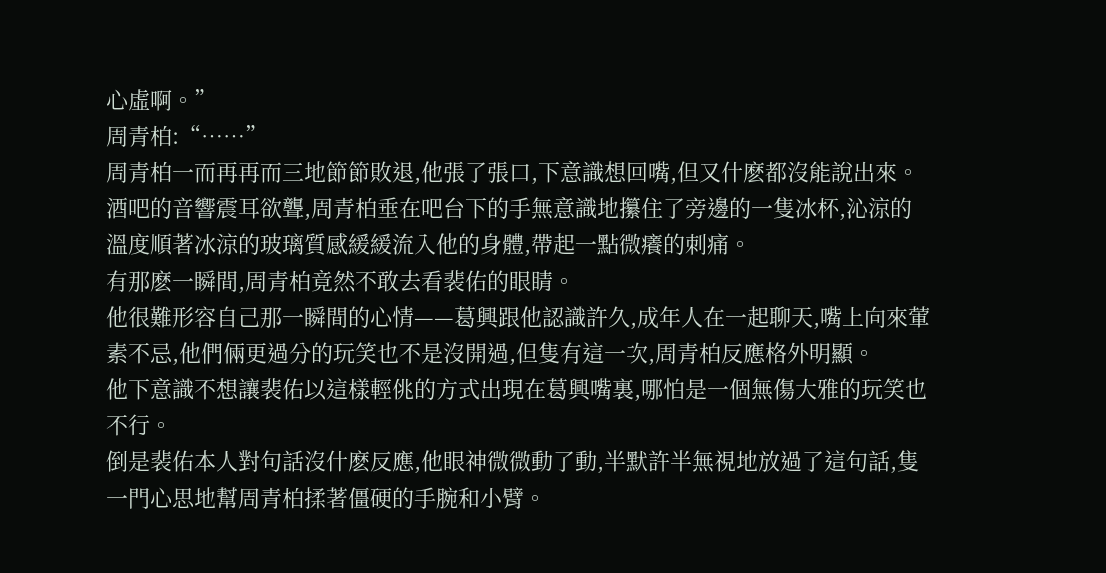心虛啊。”
周青柏:“……”
周青柏一而再再而三地節節敗退,他張了張口,下意識想回嘴,但又什麽都沒能說出來。
酒吧的音響震耳欲聾,周青柏垂在吧台下的手無意識地攥住了旁邊的一隻冰杯,沁涼的溫度順著冰涼的玻璃質感緩緩流入他的身體,帶起一點微癢的刺痛。
有那麽一瞬間,周青柏竟然不敢去看裴佑的眼睛。
他很難形容自己那一瞬間的心情——葛興跟他認識許久,成年人在一起聊天,嘴上向來葷素不忌,他們倆更過分的玩笑也不是沒開過,但隻有這一次,周青柏反應格外明顯。
他下意識不想讓裴佑以這樣輕佻的方式出現在葛興嘴裏,哪怕是一個無傷大雅的玩笑也不行。
倒是裴佑本人對句話沒什麽反應,他眼神微微動了動,半默許半無視地放過了這句話,隻一門心思地幫周青柏揉著僵硬的手腕和小臂。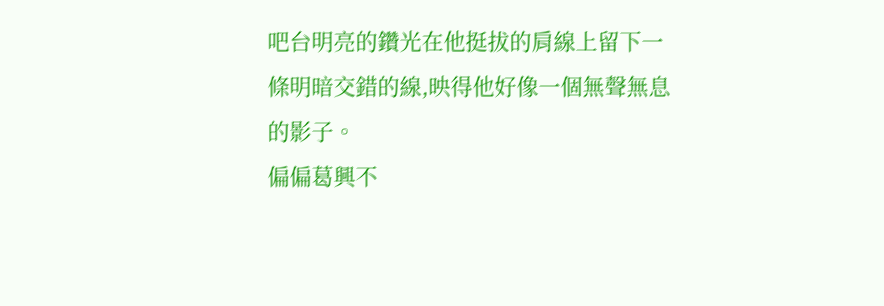吧台明亮的鑽光在他挺拔的肩線上留下一條明暗交錯的線,映得他好像一個無聲無息的影子。
偏偏葛興不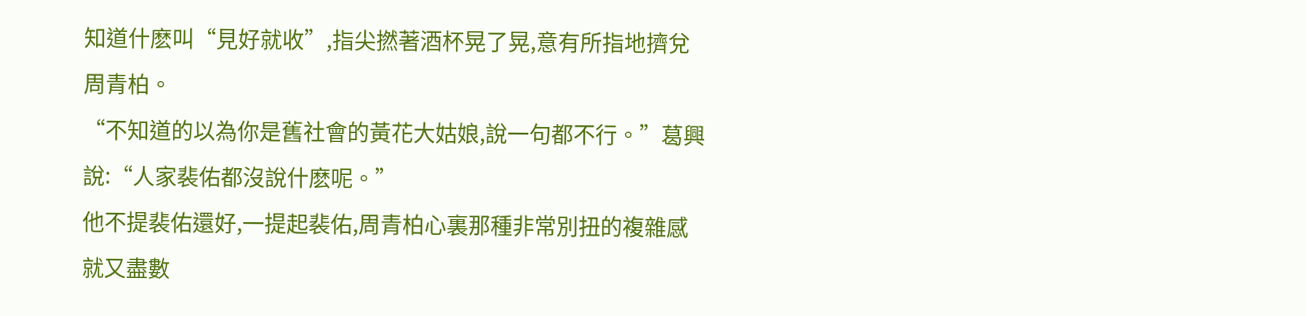知道什麽叫“見好就收”,指尖撚著酒杯晃了晃,意有所指地擠兌周青柏。
“不知道的以為你是舊社會的黃花大姑娘,說一句都不行。”葛興說:“人家裴佑都沒說什麽呢。”
他不提裴佑還好,一提起裴佑,周青柏心裏那種非常別扭的複雜感就又盡數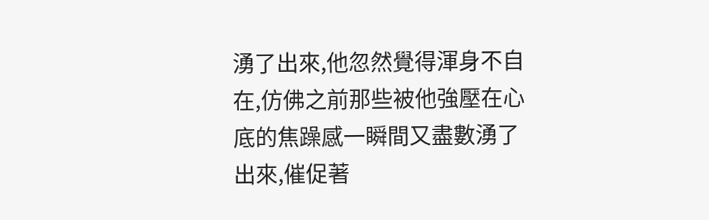湧了出來,他忽然覺得渾身不自在,仿佛之前那些被他強壓在心底的焦躁感一瞬間又盡數湧了出來,催促著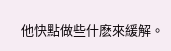他快點做些什麽來緩解。